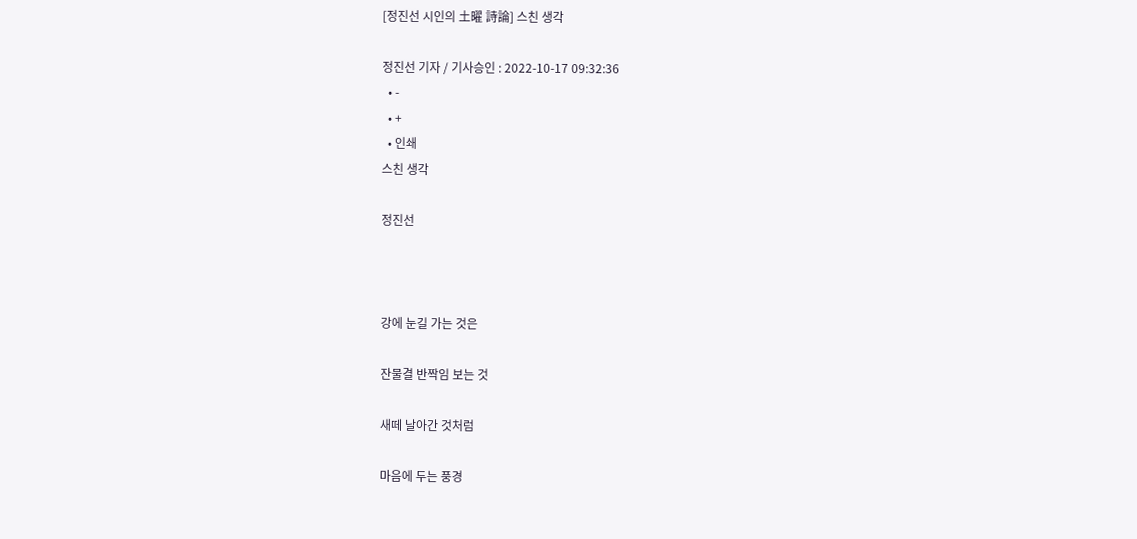[정진선 시인의 土曜 詩論] 스친 생각

정진선 기자 / 기사승인 : 2022-10-17 09:32:36
  • -
  • +
  • 인쇄
스친 생각

정진선



강에 눈길 가는 것은

잔물결 반짝임 보는 것

새떼 날아간 것처럼

마음에 두는 풍경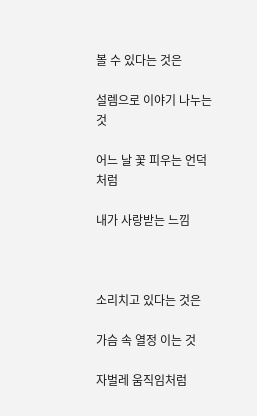볼 수 있다는 것은

설렘으로 이야기 나누는 것

어느 날 꽃 피우는 언덕처럼

내가 사랑받는 느낌



소리치고 있다는 것은

가슴 속 열정 이는 것

자벌레 움직임처럼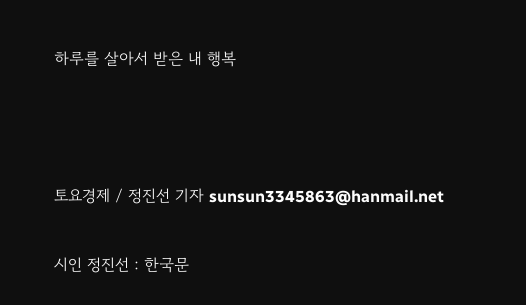하루를 살아서 받은 내 행복



토요경제 / 정진선 기자 sunsun3345863@hanmail.net

시인 정진선 : 한국문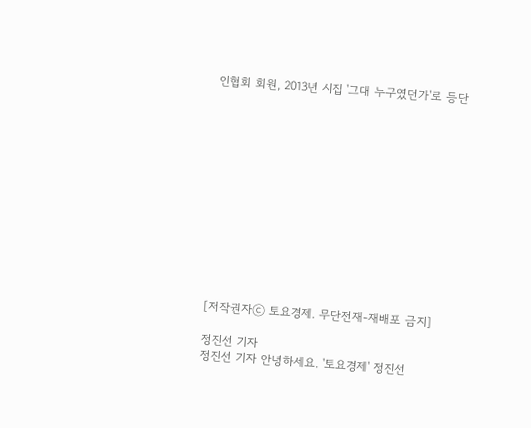인협회 회원, 2013년 시집 '그대 누구였던가'로 등단













[저작권자ⓒ 토요경제. 무단전재-재배포 금지]

정진선 기자
정진선 기자 안녕하세요. '토요경제' 정진선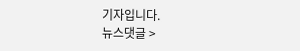기자입니다.
뉴스댓글 >